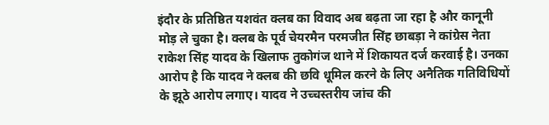इंदौर के प्रतिष्ठित यशवंत क्लब का विवाद अब बढ़ता जा रहा है और कानूनी मोड़ ले चुका है। क्लब के पूर्व चेयरमैन परमजीत सिंह छाबड़ा ने कांग्रेस नेता राकेश सिंह यादव के खिलाफ तुकोगंज थाने में शिकायत दर्ज करवाई है। उनका आरोप है कि यादव ने क्लब की छवि धूमिल करने के लिए अनैतिक गतिविधियों के झूठे आरोप लगाए। यादव ने उच्चस्तरीय जांच की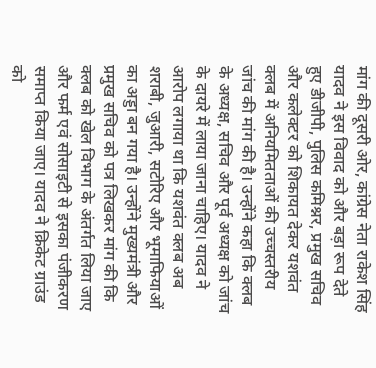मांग की दूसरी ओर, कांग्रेस नेता राकेश सिंह यादव ने इस विवाद को और बड़ा रूप देते हुए डीजीपी, पुलिस कमिश्नर, प्रमुख सचिव और कलेक्टर को शिकायत देकर यशवंत क्लब में अनियमितताओं की उच्चस्तरीय जांच की मांग की है। उन्होंने कहा कि क्लब के अध्यक्ष, सचिव और पूर्व अध्यक्ष को जांच के दायरे में लाया जाना चाहिए। यादव ने आरोप लगाया था कि यशवंत क्लब अब शराबी, जुआरी, सटोरिए और भूमाफियाओं का अड्डा बन गया है। उन्होंने मुख्यमंत्री और प्रमुख सचिव को पत्र लिखकर मांग की कि क्लब को खेल विभाग के अंतर्गत लिया जाए और फर्म एवं सोसाइटी से इसका पंजीकरण समाप्त किया जाए। यादव ने क्रिकेट ग्राउंड को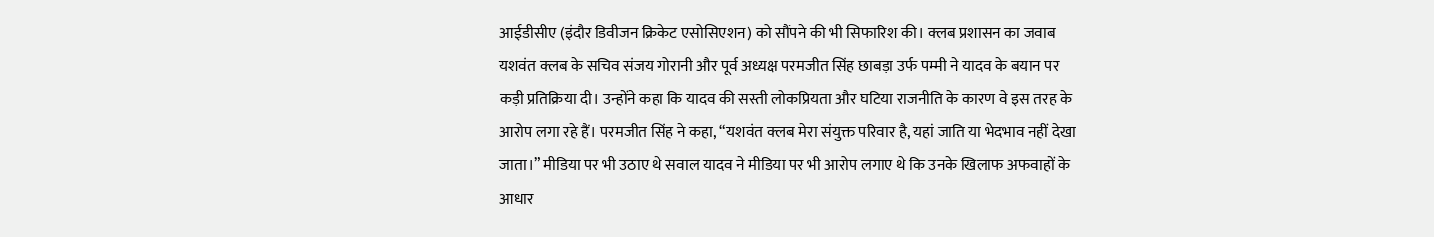आईडीसीए (इंदौर डिवीजन क्रिकेट एसोसिएशन) को सौंपने की भी सिफारिश की। क्लब प्रशासन का जवाब यशवंत क्लब के सचिव संजय गोरानी और पूर्व अध्यक्ष परमजीत सिंह छाबड़ा उर्फ पम्मी ने यादव के बयान पर कड़ी प्रतिक्रिया दी। उन्होंने कहा कि यादव की सस्ती लोकप्रियता और घटिया राजनीति के कारण वे इस तरह के आरोप लगा रहे हैं। परमजीत सिंह ने कहा, “यशवंत क्लब मेरा संयुक्त परिवार है, यहां जाति या भेदभाव नहीं देखा जाता।” मीडिया पर भी उठाए थे सवाल यादव ने मीडिया पर भी आरोप लगाए थे कि उनके खिलाफ अफवाहों के आधार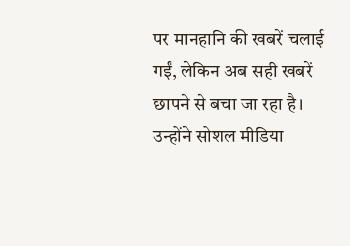पर मानहानि की खबरें चलाई गईं, लेकिन अब सही खबरें छापने से बचा जा रहा है। उन्होंने सोशल मीडिया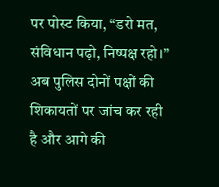पर पोस्ट किया, “डरो मत, संविधान पढ़ो, निष्पक्ष रहो।” अब पुलिस दोनों पक्षों की शिकायतों पर जांच कर रही है और आगे की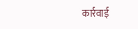कार्रवाई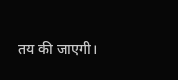तय की जाएगी।